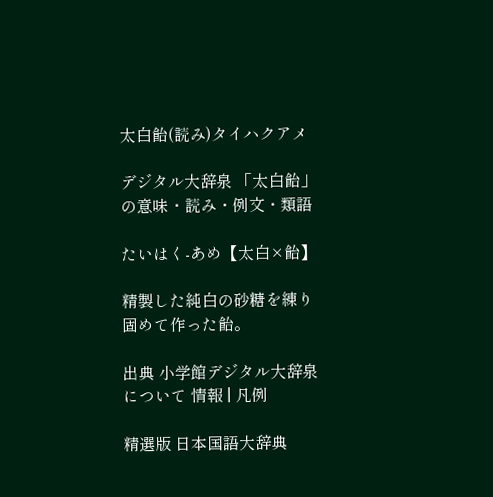太白飴(読み)タイハクアメ

デジタル大辞泉 「太白飴」の意味・読み・例文・類語

たいはく‐あめ【太白×飴】

精製した純白の砂糖を練り固めて作った飴。

出典 小学館デジタル大辞泉について 情報 | 凡例

精選版 日本国語大辞典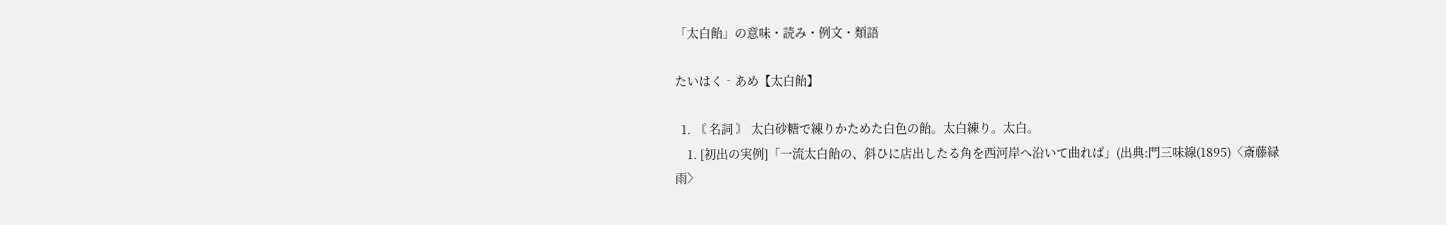「太白飴」の意味・読み・例文・類語

たいはく‐あめ【太白飴】

  1. 〘 名詞 〙 太白砂糖で練りかためた白色の飴。太白練り。太白。
    1. [初出の実例]「一流太白飴の、斜ひに店出したる角を西河岸へ沿いて曲れば」(出典:門三味線(1895)〈斎藤緑雨〉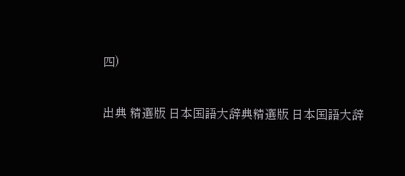四)

出典 精選版 日本国語大辞典精選版 日本国語大辞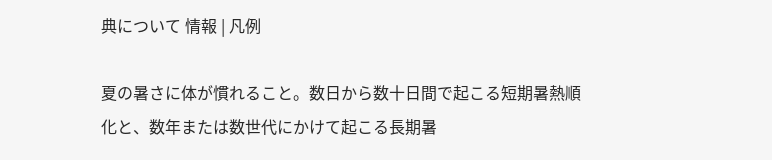典について 情報 | 凡例

夏の暑さに体が慣れること。数日から数十日間で起こる短期暑熱順化と、数年または数世代にかけて起こる長期暑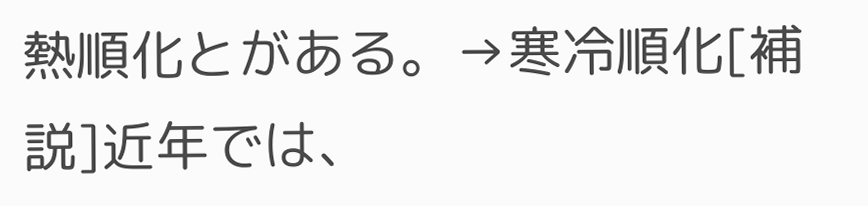熱順化とがある。→寒冷順化[補説]近年では、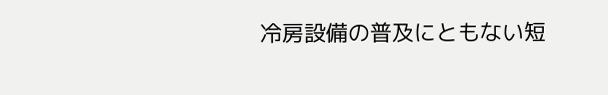冷房設備の普及にともない短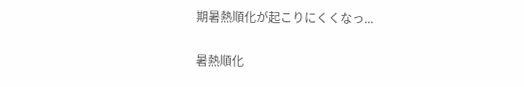期暑熱順化が起こりにくくなっ...

暑熱順化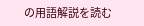の用語解説を読む